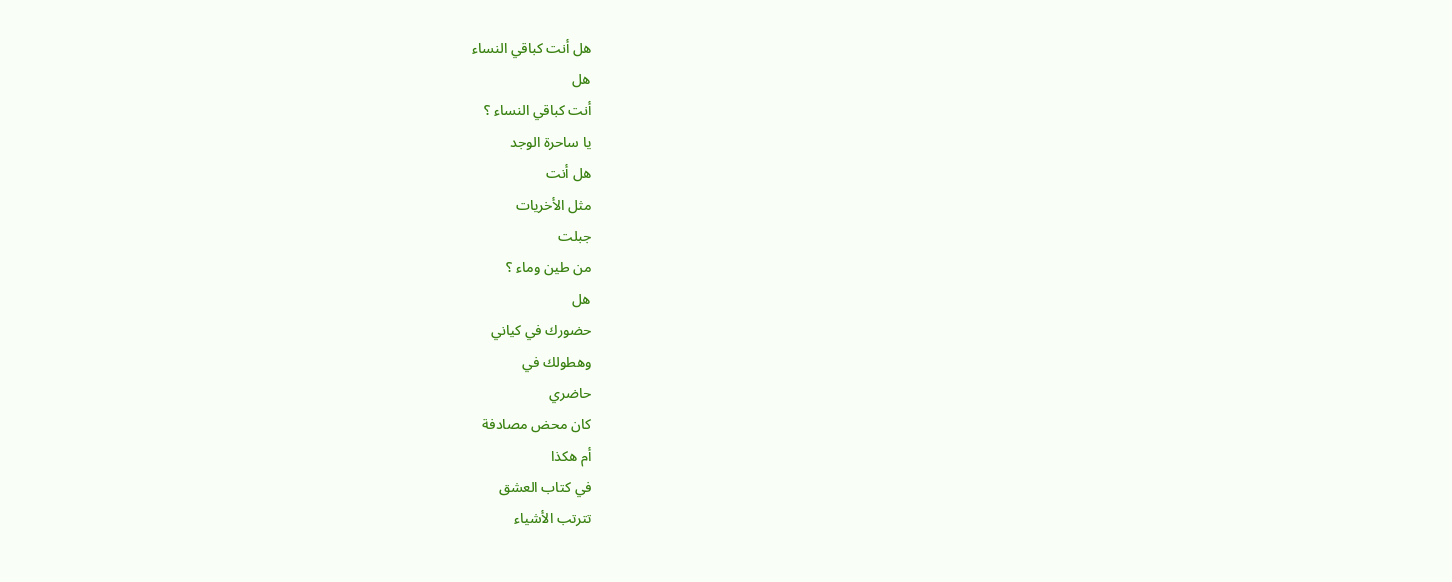هل أنت كباقي النساء
هل
أنت كباقي النساء ؟
يا ساحرة الوجد
هل أنت
مثل الأخريات
جبلت
من طين وماء ؟
هل
حضورك في كياني
وهطولك في
حاضري
كان محض مصادفة
أم هكذا
في كتاب العشق
تترتب الأشياء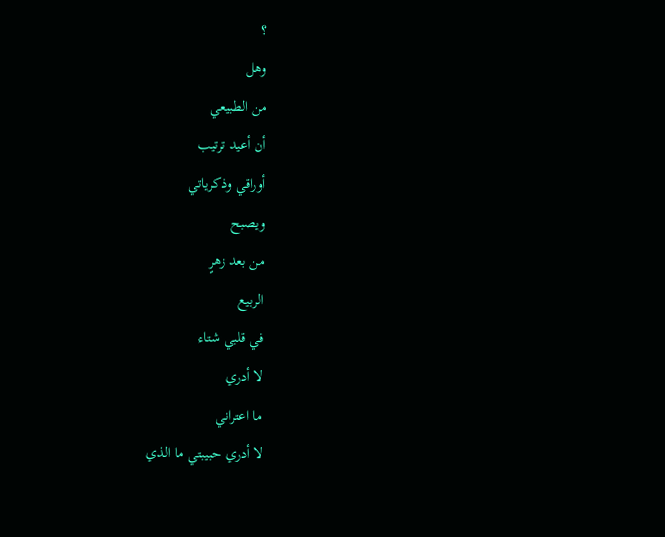؟
وهل
من الطبيعي
أن أعيد ترتيب
أوراقي وذكرياتي
ويصبح
من بعد زهرٍ
الربيع
في قلبي شتاء
لا أدري
ما اعتراني
لا أدري حبيبتي ما الذي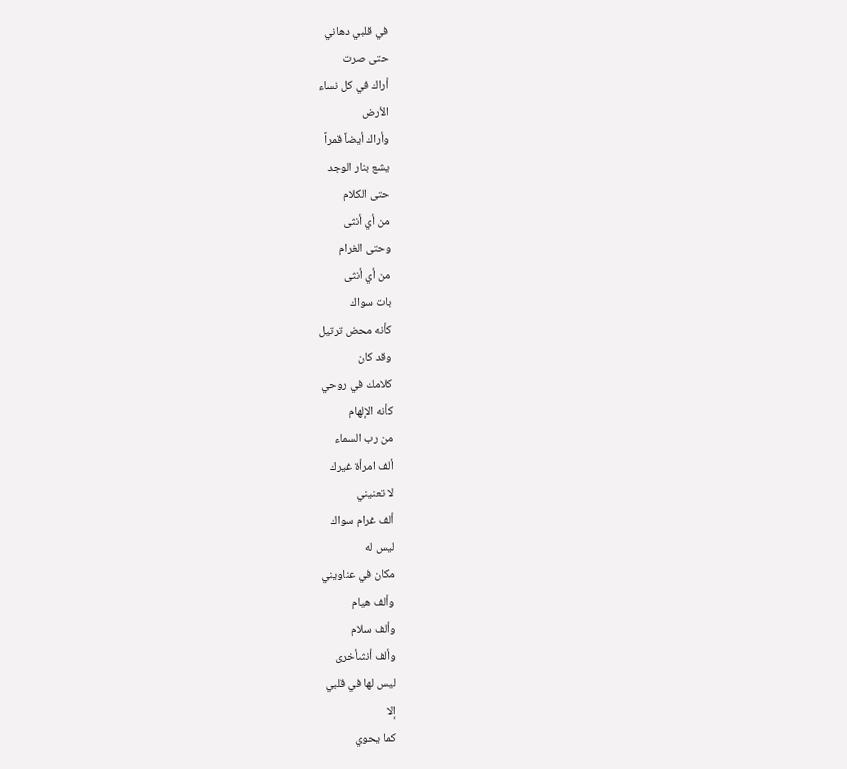في قلبي دهاني
حتى صرت
أراك في كل نساء
الأرض
وأراك أيضاً قمراً
يشع بنار الوجد
حتى الكلام
من أي أنثى
وحتى الغرام
من أي أنثى
بات سواك
كأنه محض ترتيل
وقد كان
كلامك في روحي
كأنه الإلهام
من رب السماء
ألف امرأة غيرك
لا تعنيني
ألف غرام سواك
ليس له
مكان في عناويني
وألف هيام
وألف سلام
وألف أنثىأخرى
ليس لها في قلبي
إلا
كما يحوي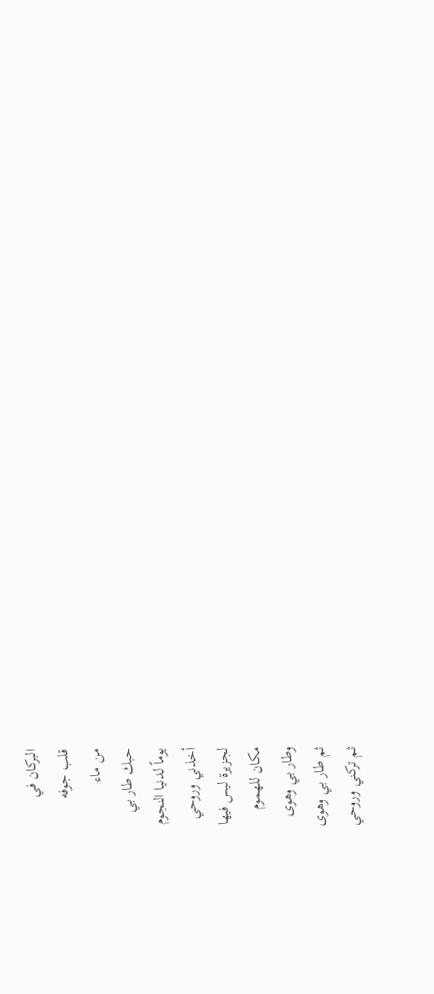البركان في
قلب جوفه
من ماء
حبك طار بي
يوماً لدنيا النجوم
أخذني وروحي
لجزيرة ليس فيها
مكان للهموم
وطار بي وهوى
ثم طار بي وهوى
ثم تركني وروحي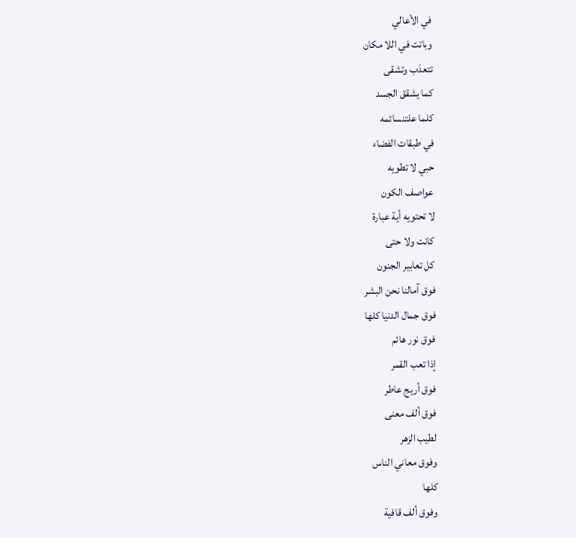في الأعالي
وباتت في اللا مكان
تتعذب وتشقى
كما يشقق الجسد
كلما علتنسائمه
في طبقات الفضاء
حبي لا تطويه
عواصف الكون
لا تحتويه أية عبارة
كانت ولا حتى
كل تعابير الجنون
فوق آمالنا نحن البشر
فوق جمال الدنيا كلها
فوق نور هائم
إذا تعب القمر
فوق أريج عاطر
فوق ألف معنى
لطيب الزهر
وفوق معاني الناس
كلها
وفوق ألف قافية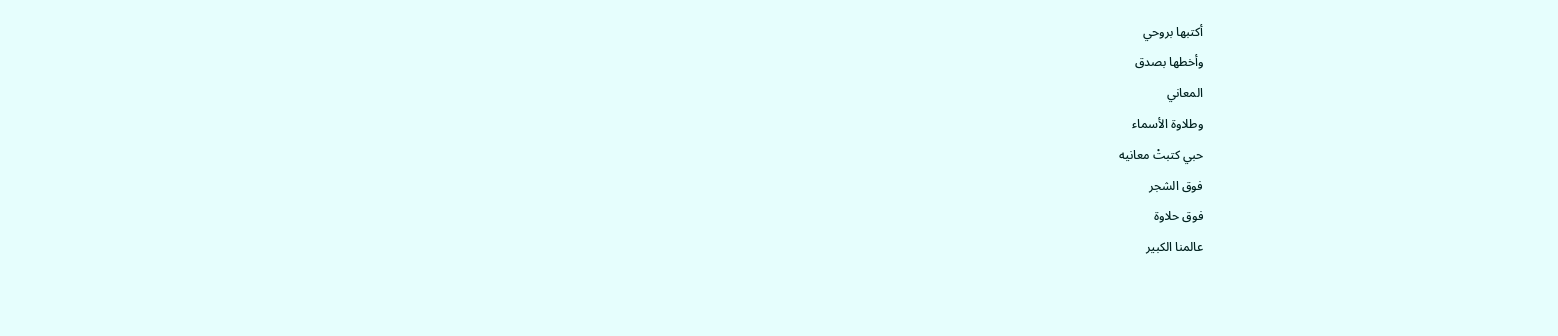أكتبها بروحي
وأخطها بصدق
المعاني
وطلاوة الأسماء
حبي كتبتْ معانيه
فوق الشجر
فوق حلاوة
عالمنا الكبير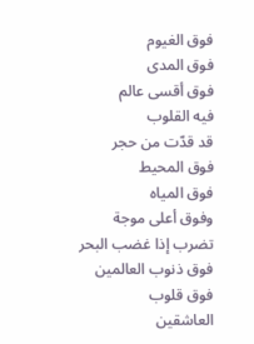فوق الغيوم
فوق المدى
فوق أقسى عالم
فيه القلوب
قد قدّت من حجر
فوق المحيط
فوق المياه
وفوق أعلى موجة
تضرب إذا غضب البحر
فوق ذنوب العالمين
فوق قلوب
العاشقين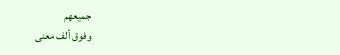جميعهم
وفوق ألف معنى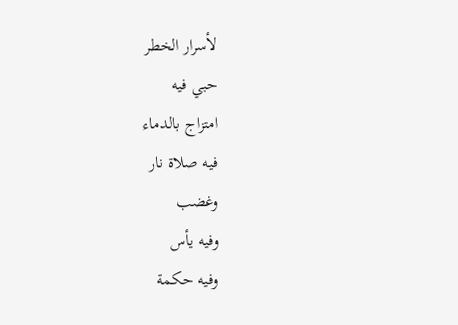لأسرار الخطر
حبي فيه
امتزاج بالدماء
فيه صلاة نار
وغضب
وفيه يأس
وفيه حكمة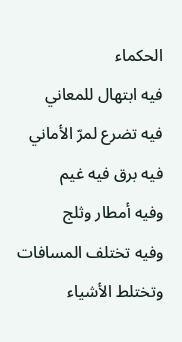الحكماء
فيه ابتهال للمعاني
فيه تضرع لمرّ الأماني
فيه برق فيه غيم
وفيه أمطار وثلج
وفيه تختلف المسافات
وتختلط الأشياء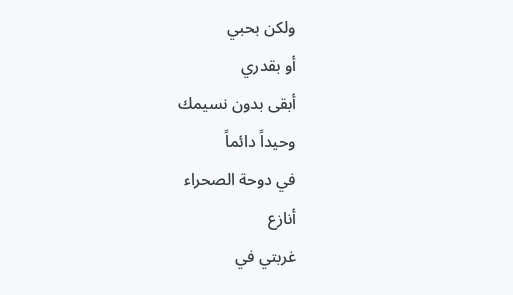ولكن بحبي
أو بقدري
أبقى بدون نسيمك
وحيداً دائماً
في دوحة الصحراء
أنازع
غربتي في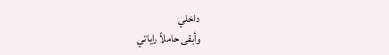داخلي
وأبقى حاملاً راياتي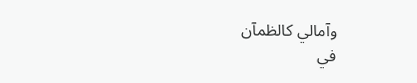وآمالي كالظمآن
في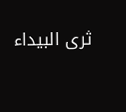ثرى البيداء